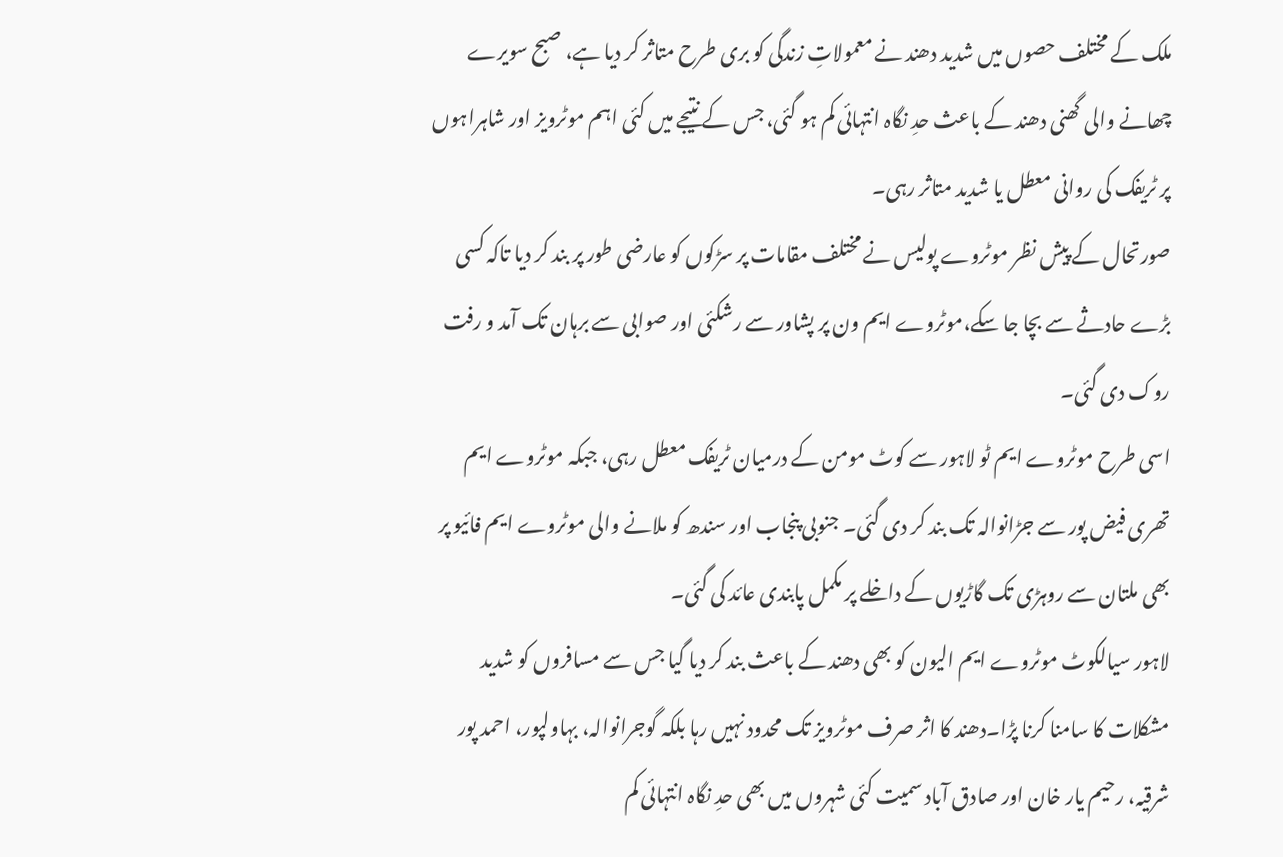ملک کے مختلف حصوں میں شدید دھند نے معمولاتِ زندگی کو بری طرح متاثر کر دیا ہے، صبح سویرے چھانے والی گھنی دھند کے باعث حدِ نگاہ انتہائی کم ہو گئی، جس کے نتیجے میں کئی اہم موٹرویز اور شاہراہوں پر ٹریفک کی روانی معطل یا شدید متاثر رہی۔
صورتحال کے پیش نظر موٹروے پولیس نے مختلف مقامات پر سڑکوں کو عارضی طور پر بند کر دیا تاکہ کسی بڑے حادثے سے بچا جا سکے،موٹروے ایم ون پر پشاور سے رشکئی اور صوابی سے برہان تک آمد و رفت روک دی گئی۔
اسی طرح موٹروے ایم ٹو لاہور سے کوٹ مومن کے درمیان ٹریفک معطل رہی، جبکہ موٹروے ایم تھری فیض پور سے جڑانوالہ تک بند کر دی گئی۔ جنوبی پنجاب اور سندھ کو ملانے والی موٹروے ایم فائیو پر بھی ملتان سے روہڑی تک گاڑیوں کے داخلے پر مکمل پابندی عائد کی گئی۔
لاہور سیالکوٹ موٹروے ایم الیون کو بھی دھند کے باعث بند کر دیا گیا جس سے مسافروں کو شدید مشکلات کا سامنا کرنا پڑا۔دھند کا اثر صرف موٹرویز تک محدود نہیں رہا بلکہ گوجرانوالہ، بہاولپور، احمد پور شرقیہ، رحیم یار خان اور صادق آباد سمیت کئی شہروں میں بھی حدِ نگاہ انتہائی کم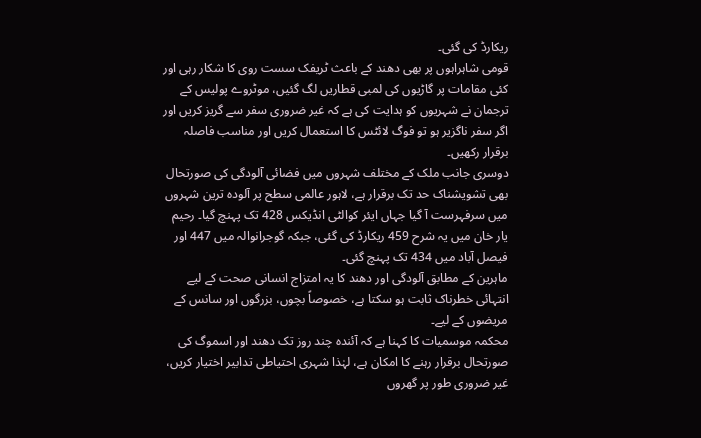ریکارڈ کی گئی۔
قومی شاہراہوں پر بھی دھند کے باعث ٹریفک سست روی کا شکار رہی اور کئی مقامات پر گاڑیوں کی لمبی قطاریں لگ گئیں، موٹروے پولیس کے ترجمان نے شہریوں کو ہدایت کی ہے کہ غیر ضروری سفر سے گریز کریں اور اگر سفر ناگزیر ہو تو فوگ لائٹس کا استعمال کریں اور مناسب فاصلہ برقرار رکھیں۔
دوسری جانب ملک کے مختلف شہروں میں فضائی آلودگی کی صورتحال بھی تشویشناک حد تک برقرار ہے، لاہور عالمی سطح پر آلودہ ترین شہروں میں سرفہرست آ گیا جہاں ایئر کوالٹی انڈیکس 428 تک پہنچ گیا۔ رحیم یار خان میں یہ شرح 459 ریکارڈ کی گئی، جبکہ گوجرانوالہ میں 447 اور فیصل آباد میں 434 تک پہنچ گئی۔
ماہرین کے مطابق آلودگی اور دھند کا یہ امتزاج انسانی صحت کے لیے انتہائی خطرناک ثابت ہو سکتا ہے، خصوصاً بچوں، بزرگوں اور سانس کے مریضوں کے لیے۔
محکمہ موسمیات کا کہنا ہے کہ آئندہ چند روز تک دھند اور اسموگ کی صورتحال برقرار رہنے کا امکان ہے، لہٰذا شہری احتیاطی تدابیر اختیار کریں، غیر ضروری طور پر گھروں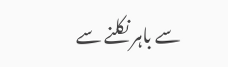سے باہر نکلنے سے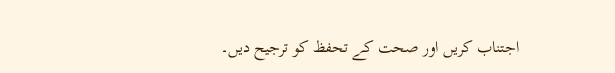اجتناب کریں اور صحت کے تحفظ کو ترجیح دیں۔